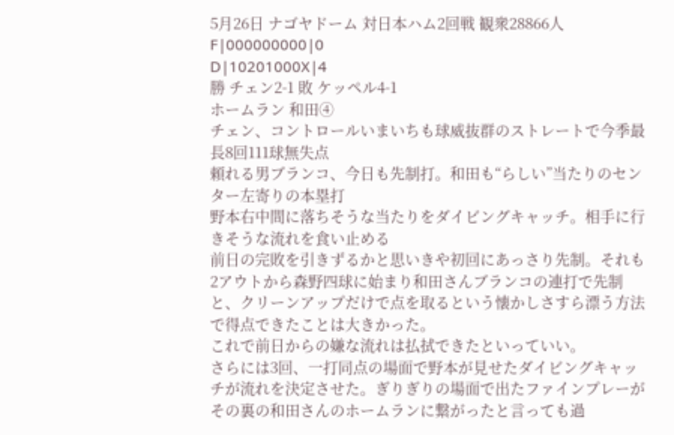5月26日 ナゴヤドーム 対日本ハム2回戦 観衆28866人
F|000000000|0
D|10201000X|4
勝 チェン2-1 敗 ケッペル4-1
ホームラン 和田④
チェン、コントロールいまいちも球威抜群のストレートで今季最長8回111球無失点
頼れる男ブランコ、今日も先制打。和田も“らしい”当たりのセンター左寄りの本塁打
野本右中間に落ちそうな当たりをダイビングキャッチ。相手に行きそうな流れを食い止める
前日の完敗を引きずるかと思いきや初回にあっさり先制。それも2アウトから森野四球に始まり和田さんブランコの連打で先制と、クリーンアップだけで点を取るという懐かしさすら漂う方法で得点できたことは大きかった。
これで前日からの嫌な流れは払拭できたといっていい。
さらには3回、一打同点の場面で野本が見せたダイビングキャッチが流れを決定させた。ぎりぎりの場面で出たファインプレーがその裏の和田さんのホームランに繋がったと言っても過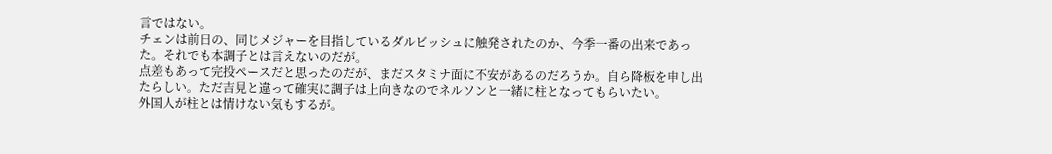言ではない。
チェンは前日の、同じメジャーを目指しているダルビッシュに触発されたのか、今季一番の出来であった。それでも本調子とは言えないのだが。
点差もあって完投ペースだと思ったのだが、まだスタミナ面に不安があるのだろうか。自ら降板を申し出たらしい。ただ吉見と違って確実に調子は上向きなのでネルソンと一緒に柱となってもらいたい。
外国人が柱とは情けない気もするが。